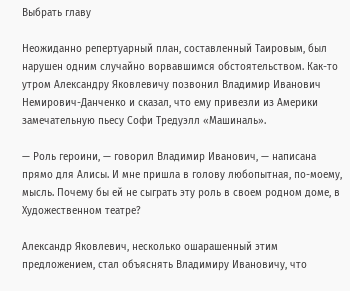Выбрать главу

Неожиданно репертуарный план, составленный Таировым, был нарушен одним случайно ворвавшимся обстоятельством. Как-то утром Александру Яковлевичу позвонил Владимир Иванович Немирович-Данченко и сказал, что ему привезли из Америки замечательную пьесу Софи Тредуэлл «Машиналь».

— Роль героини, — говорил Владимир Иванович, — написана прямо для Алисы. И мне пришла в голову любопытная, по-моему, мысль. Почему бы ей не сыграть эту роль в своем родном доме, в Художественном театре?

Александр Яковлевич, несколько ошарашенный этим предложением, стал объяснять Владимиру Ивановичу, что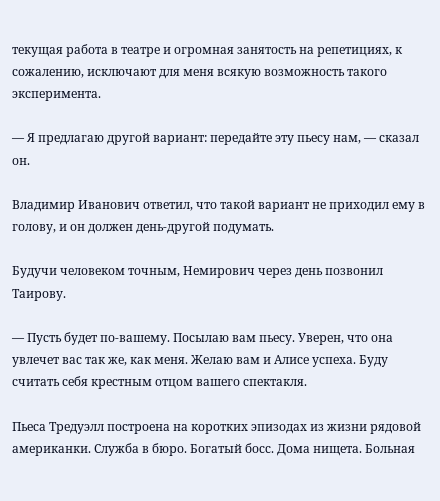текущая работа в театре и огромная занятость на репетициях, к сожалению, исключают для меня всякую возможность такого эксперимента.

— Я предлагаю другой вариант: передайте эту пьесу нам, — сказал он.

Владимир Иванович ответил, что такой вариант не приходил ему в голову, и он должен день-другой подумать.

Будучи человеком точным, Немирович через день позвонил Таирову.

— Пусть будет по-вашему. Посылаю вам пьесу. Уверен, что она увлечет вас так же, как меня. Желаю вам и Алисе успеха. Буду считать себя крестным отцом вашего спектакля.

Пьеса Тредуэлл построена на коротких эпизодах из жизни рядовой американки. Служба в бюро. Богатый босс. Дома нищета. Больная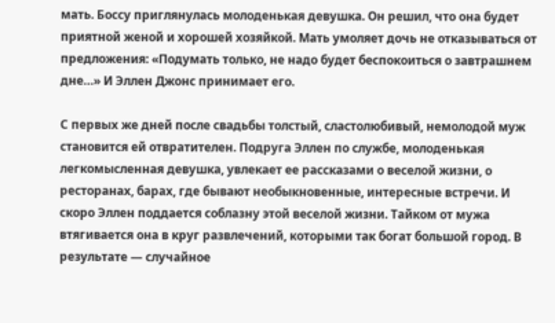мать. Боссу приглянулась молоденькая девушка. Он решил, что она будет приятной женой и хорошей хозяйкой. Мать умоляет дочь не отказываться от предложения: «Подумать только, не надо будет беспокоиться о завтрашнем дне…» И Эллен Джонс принимает его.

С первых же дней после свадьбы толстый, сластолюбивый, немолодой муж становится ей отвратителен. Подруга Эллен по службе, молоденькая легкомысленная девушка, увлекает ее рассказами о веселой жизни, о ресторанах, барах, где бывают необыкновенные, интересные встречи. И скоро Эллен поддается соблазну этой веселой жизни. Тайком от мужа втягивается она в круг развлечений, которыми так богат большой город. В результате — случайное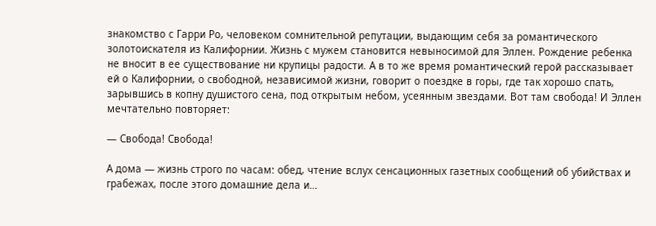знакомство с Гарри Ро, человеком сомнительной репутации, выдающим себя за романтического золотоискателя из Калифорнии. Жизнь с мужем становится невыносимой для Эллен. Рождение ребенка не вносит в ее существование ни крупицы радости. А в то же время романтический герой рассказывает ей о Калифорнии, о свободной, независимой жизни, говорит о поездке в горы, где так хорошо спать, зарывшись в копну душистого сена, под открытым небом, усеянным звездами. Вот там свобода! И Эллен мечтательно повторяет:

— Свобода! Свобода!

А дома — жизнь строго по часам: обед, чтение вслух сенсационных газетных сообщений об убийствах и грабежах, после этого домашние дела и…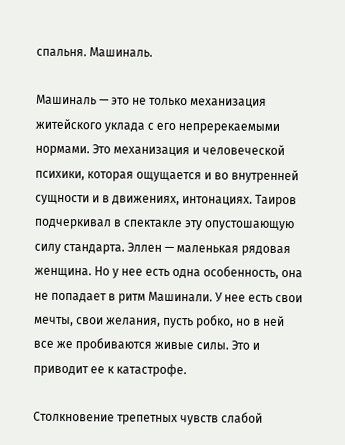спальня. Машиналь.

Машиналь — это не только механизация житейского уклада с его непререкаемыми нормами. Это механизация и человеческой психики, которая ощущается и во внутренней сущности и в движениях, интонациях. Таиров подчеркивал в спектакле эту опустошающую силу стандарта. Эллен — маленькая рядовая женщина. Но у нее есть одна особенность, она не попадает в ритм Машинали. У нее есть свои мечты, свои желания, пусть робко, но в ней все же пробиваются живые силы. Это и приводит ее к катастрофе.

Столкновение трепетных чувств слабой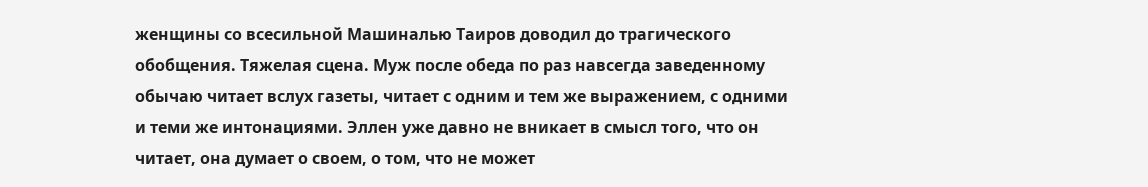женщины со всесильной Машиналью Таиров доводил до трагического обобщения. Тяжелая сцена. Муж после обеда по раз навсегда заведенному обычаю читает вслух газеты, читает с одним и тем же выражением, с одними и теми же интонациями. Эллен уже давно не вникает в смысл того, что он читает, она думает о своем, о том, что не может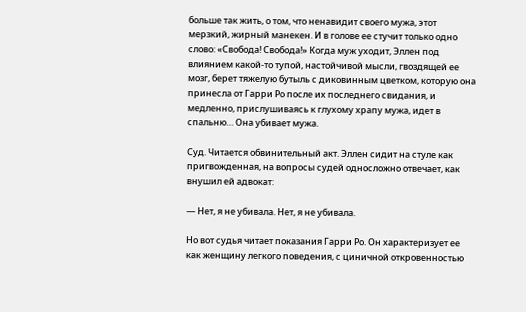больше так жить, о том, что ненавидит своего мужа, этот мерзкий, жирный манекен. И в голове ее стучит только одно слово: «Свобода! Свобода!» Когда муж уходит, Эллен под влиянием какой-то тупой, настойчивой мысли, гвоздящей ее мозг, берет тяжелую бутыль с диковинным цветком, которую она принесла от Гарри Ро после их последнего свидания, и медленно, прислушиваясь к глухому храпу мужа, идет в спальню… Она убивает мужа.

Суд. Читается обвинительный акт. Эллен сидит на стуле как пригвожденная, на вопросы судей односложно отвечает, как внушил ей адвокат:

— Нет, я не убивала. Нет, я не убивала.

Но вот судья читает показания Гарри Ро. Он характеризует ее как женщину легкого поведения, с циничной откровенностью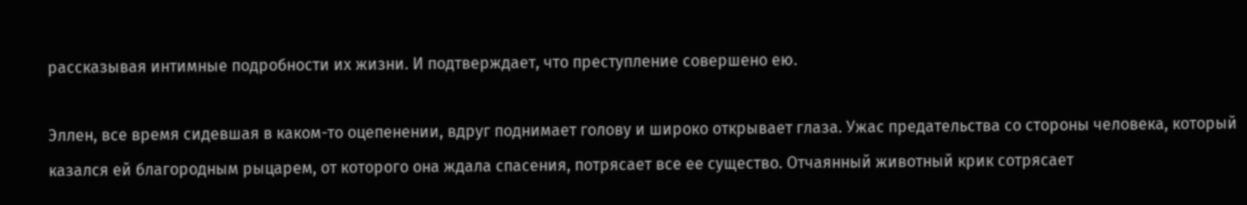рассказывая интимные подробности их жизни. И подтверждает, что преступление совершено ею.

Эллен, все время сидевшая в каком-то оцепенении, вдруг поднимает голову и широко открывает глаза. Ужас предательства со стороны человека, который казался ей благородным рыцарем, от которого она ждала спасения, потрясает все ее существо. Отчаянный животный крик сотрясает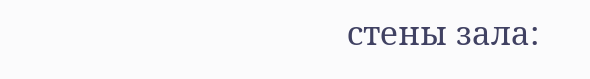стены зала: